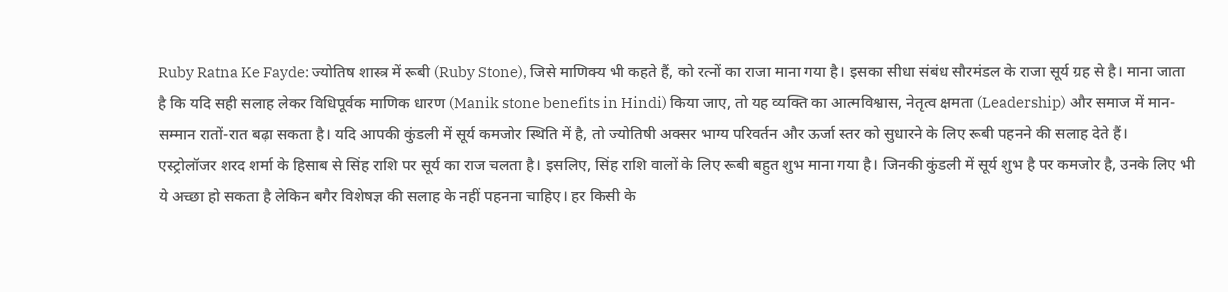Ruby Ratna Ke Fayde: ज्योतिष शास्त्र में रूबी (Ruby Stone), जिसे माणिक्य भी कहते हैं, को रत्नों का राजा माना गया है। इसका सीधा संबंध सौरमंडल के राजा सूर्य ग्रह से है। माना जाता है कि यदि सही सलाह लेकर विधिपूर्वक माणिक धारण (Manik stone benefits in Hindi) किया जाए, तो यह व्यक्ति का आत्मविश्वास, नेतृत्व क्षमता (Leadership) और समाज में मान-सम्मान रातों-रात बढ़ा सकता है। यदि आपकी कुंडली में सूर्य कमजोर स्थिति में है, तो ज्योतिषी अक्सर भाग्य परिवर्तन और ऊर्जा स्तर को सुधारने के लिए रूबी पहनने की सलाह देते हैं।
एस्ट्रोलॉजर शरद शर्मा के हिसाब से सिंह राशि पर सूर्य का राज चलता है। इसलिए, सिंह राशि वालों के लिए रूबी बहुत शुभ माना गया है। जिनकी कुंडली में सूर्य शुभ है पर कमजोर है, उनके लिए भी ये अच्छा हो सकता है लेकिन बगैर विशेषज्ञ की सलाह के नहीं पहनना चाहिए। हर किसी के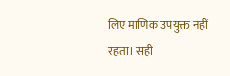लिए माणिक उपयुक्त नहीं रहता। सही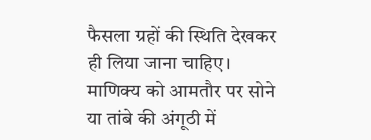फैसला ग्रहों की स्थिति देखकर ही लिया जाना चाहिए।
माणिक्य को आमतौर पर सोने या तांबे की अंगूठी में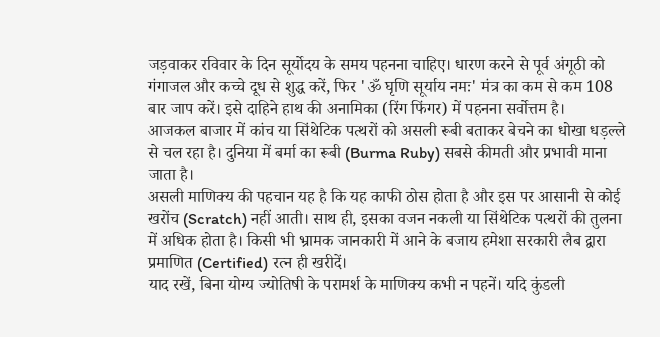जड़वाकर रविवार के दिन सूर्योदय के समय पहनना चाहिए। धारण करने से पूर्व अंगूठी को गंगाजल और कच्चे दूध से शुद्ध करें, फिर 'ॐ घृणि सूर्याय नमः' मंत्र का कम से कम 108 बार जाप करें। इसे दाहिने हाथ की अनामिका (रिंग फिंगर) में पहनना सर्वोत्तम है।
आजकल बाजार में कांच या सिंथेटिक पत्थरों को असली रूबी बताकर बेचने का धोखा धड़ल्ले से चल रहा है। दुनिया में बर्मा का रूबी (Burma Ruby) सबसे कीमती और प्रभावी माना जाता है।
असली माणिक्य की पहचान यह है कि यह काफी ठोस होता है और इस पर आसानी से कोई खरोंच (Scratch) नहीं आती। साथ ही, इसका वजन नकली या सिंथेटिक पत्थरों की तुलना में अधिक होता है। किसी भी भ्रामक जानकारी में आने के बजाय हमेशा सरकारी लैब द्वारा प्रमाणित (Certified) रत्न ही खरीदें।
याद रखें, बिना योग्य ज्योतिषी के परामर्श के माणिक्य कभी न पहनें। यदि कुंडली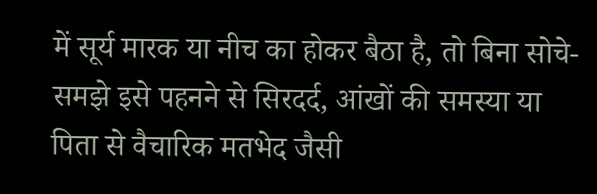में सूर्य मारक या नीच का होकर बैठा है, तो बिना सोचे-समझे इसे पहनने से सिरदर्द, आंखों की समस्या या पिता से वैचारिक मतभेद जैसी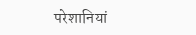परेशानियां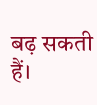बढ़ सकती हैं।